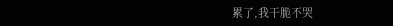累了,我干脆不哭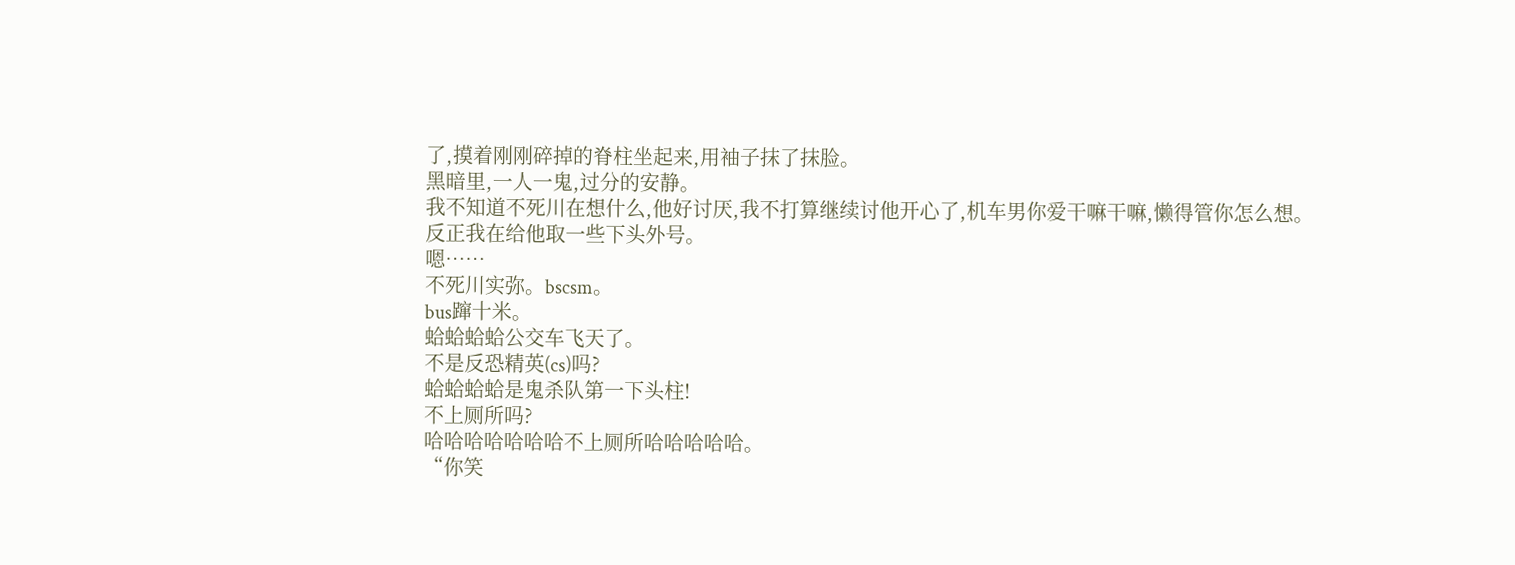了,摸着刚刚碎掉的脊柱坐起来,用袖子抹了抹脸。
黑暗里,一人一鬼,过分的安静。
我不知道不死川在想什么,他好讨厌,我不打算继续讨他开心了,机车男你爱干嘛干嘛,懒得管你怎么想。
反正我在给他取一些下头外号。
嗯……
不死川实弥。bscsm。
bus蹿十米。
蛤蛤蛤蛤公交车飞天了。
不是反恐精英(cs)吗?
蛤蛤蛤蛤是鬼杀队第一下头柱!
不上厕所吗?
哈哈哈哈哈哈哈不上厕所哈哈哈哈哈。
“你笑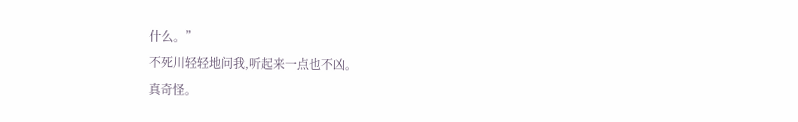什么。”
不死川轻轻地问我,听起来一点也不凶。
真奇怪。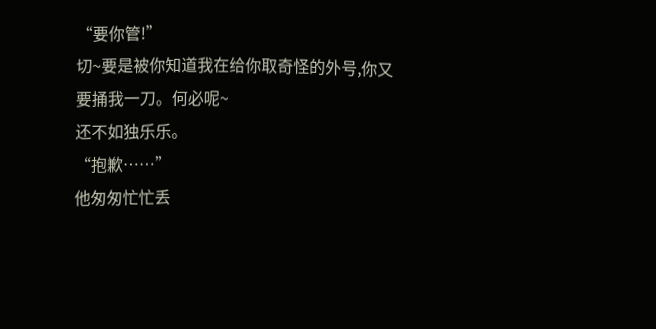“要你管!”
切~要是被你知道我在给你取奇怪的外号,你又要捅我一刀。何必呢~
还不如独乐乐。
“抱歉……”
他匆匆忙忙丢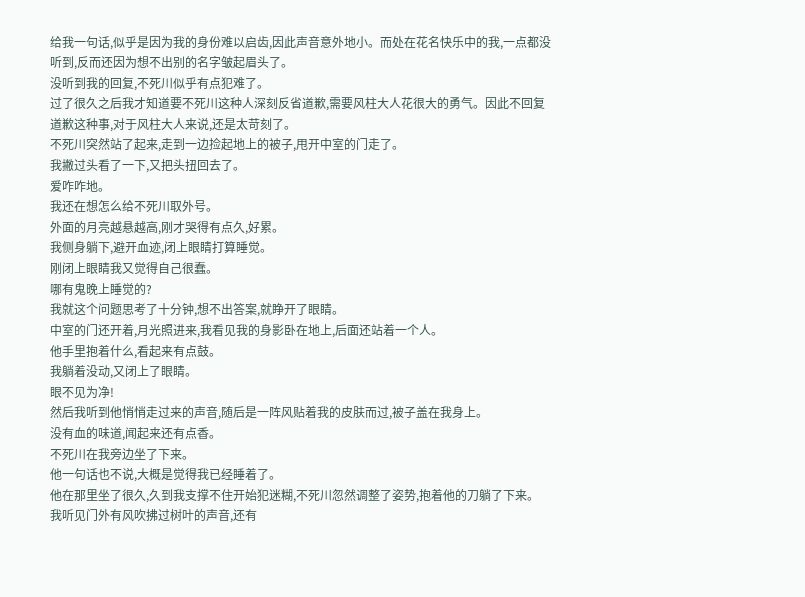给我一句话,似乎是因为我的身份难以启齿,因此声音意外地小。而处在花名快乐中的我,一点都没听到,反而还因为想不出别的名字皱起眉头了。
没听到我的回复,不死川似乎有点犯难了。
过了很久之后我才知道要不死川这种人深刻反省道歉,需要风柱大人花很大的勇气。因此不回复道歉这种事,对于风柱大人来说,还是太苛刻了。
不死川突然站了起来,走到一边捡起地上的被子,甩开中室的门走了。
我撇过头看了一下,又把头扭回去了。
爱咋咋地。
我还在想怎么给不死川取外号。
外面的月亮越悬越高,刚才哭得有点久,好累。
我侧身躺下,避开血迹,闭上眼睛打算睡觉。
刚闭上眼睛我又觉得自己很蠢。
哪有鬼晚上睡觉的?
我就这个问题思考了十分钟,想不出答案,就睁开了眼睛。
中室的门还开着,月光照进来,我看见我的身影卧在地上,后面还站着一个人。
他手里抱着什么,看起来有点鼓。
我躺着没动,又闭上了眼睛。
眼不见为净!
然后我听到他悄悄走过来的声音,随后是一阵风贴着我的皮肤而过,被子盖在我身上。
没有血的味道,闻起来还有点香。
不死川在我旁边坐了下来。
他一句话也不说,大概是觉得我已经睡着了。
他在那里坐了很久,久到我支撑不住开始犯迷糊,不死川忽然调整了姿势,抱着他的刀躺了下来。
我听见门外有风吹拂过树叶的声音,还有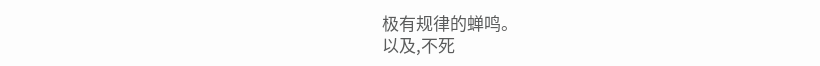极有规律的蝉鸣。
以及,不死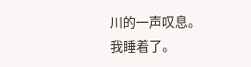川的一声叹息。
我睡着了。